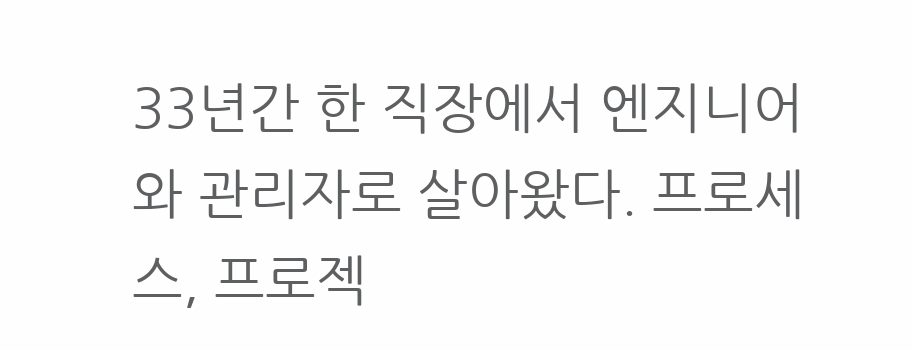33년간 한 직장에서 엔지니어와 관리자로 살아왔다. 프로세스, 프로젝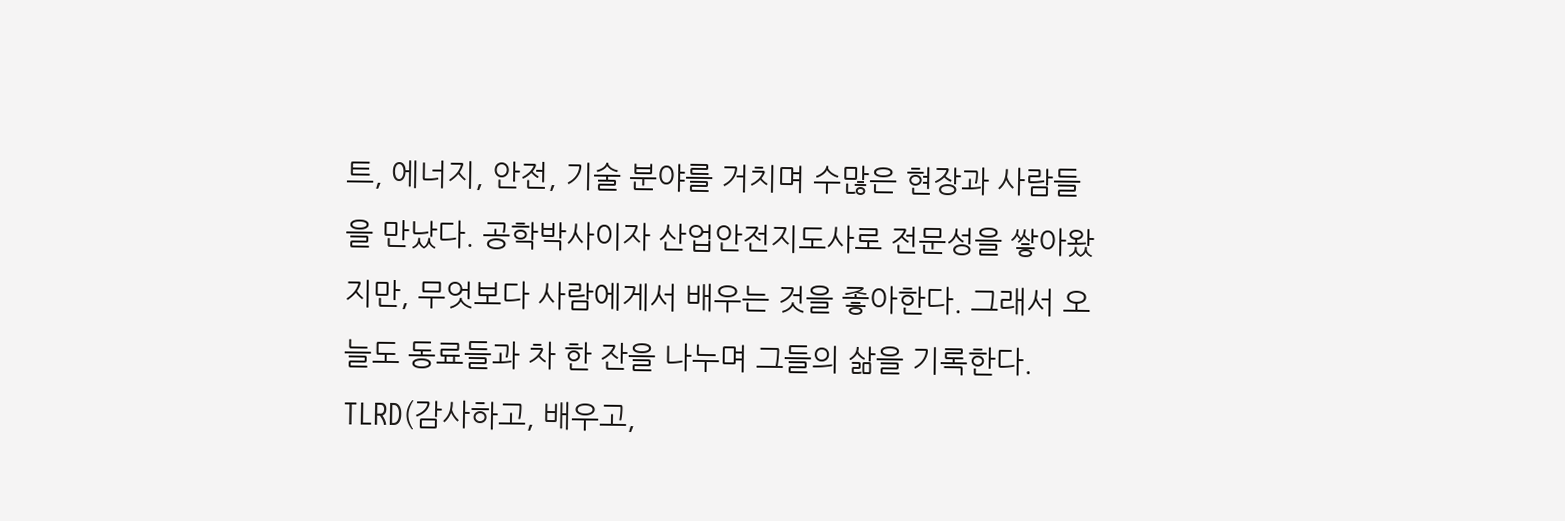트, 에너지, 안전, 기술 분야를 거치며 수많은 현장과 사람들을 만났다. 공학박사이자 산업안전지도사로 전문성을 쌓아왔지만, 무엇보다 사람에게서 배우는 것을 좋아한다. 그래서 오늘도 동료들과 차 한 잔을 나누며 그들의 삶을 기록한다. TLRD(감사하고, 배우고,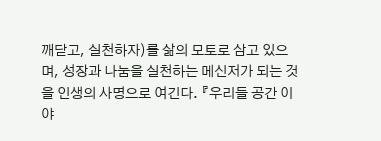깨닫고, 실천하자)를 삶의 모토로 삼고 있으며, 성장과 나눔을 실천하는 메신저가 되는 것을 인생의 사명으로 여긴다. 『우리들 공간 이야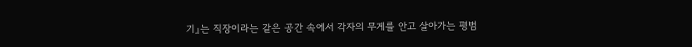기』는 직장이라는 같은 공간 속에서 각자의 무게를 안고 살아가는 평범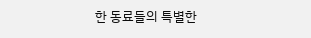한 동료들의 특별한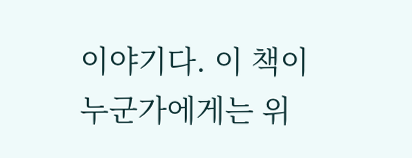이야기다. 이 책이 누군가에게는 위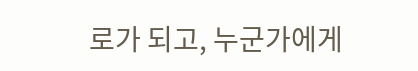로가 되고, 누군가에게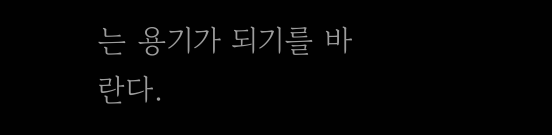는 용기가 되기를 바란다.